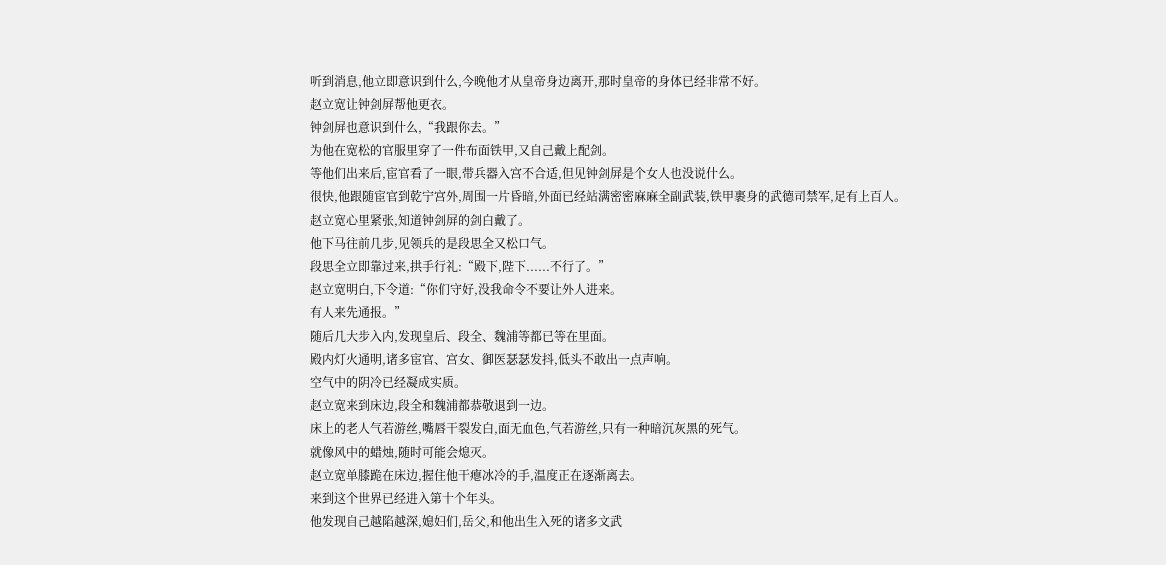听到消息,他立即意识到什么,今晚他才从皇帝身边离开,那时皇帝的身体已经非常不好。
赵立宽让钟剑屏帮他更衣。
钟剑屏也意识到什么,“我跟你去。”
为他在宽松的官服里穿了一件布面铁甲,又自己戴上配剑。
等他们出来后,宦官看了一眼,带兵器入宫不合适,但见钟剑屏是个女人也没说什么。
很快,他跟随宦官到乾宁宫外,周围一片昏暗,外面已经站满密密麻麻全副武装,铁甲裹身的武德司禁军,足有上百人。
赵立宽心里紧张,知道钟剑屏的剑白戴了。
他下马往前几步,见领兵的是段思全又松口气。
段思全立即靠过来,拱手行礼:“殿下,陛下......不行了。”
赵立宽明白,下令道:“你们守好,没我命令不要让外人进来。
有人来先通报。”
随后几大步入内,发现皇后、段全、魏浦等都已等在里面。
殿内灯火通明,诸多宦官、宫女、御医瑟瑟发抖,低头不敢出一点声响。
空气中的阴冷已经凝成实质。
赵立宽来到床边,段全和魏浦都恭敬退到一边。
床上的老人气若游丝,嘴唇干裂发白,面无血色,气若游丝,只有一种暗沉灰黑的死气。
就像风中的蜡烛,随时可能会熄灭。
赵立宽单膝跪在床边,握住他干瘪冰冷的手,温度正在逐渐离去。
来到这个世界已经进入第十个年头。
他发现自己越陷越深,媳妇们,岳父,和他出生入死的诸多文武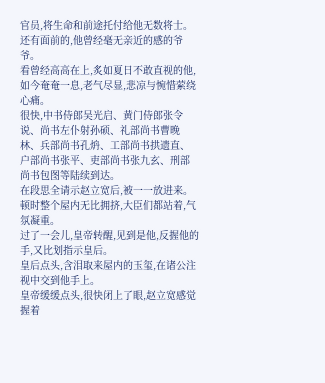官员,将生命和前途托付给他无数将士。
还有面前的,他曾经毫无亲近的感的爷爷。
看曾经高高在上,炙如夏日不敢直视的他,如今奄奄一息,老气尽显,悲凉与惋惜萦绕心痛。
很快,中书侍郎吴光启、黄门侍郎张令说、尚书左仆射孙硕、礼部尚书曹晚林、兵部尚书孔炿、工部尚书拱遗直、户部尚书张平、吏部尚书张九玄、刑部尚书包图等陆续到达。
在段思全请示赵立宽后,被一一放进来。
顿时整个屋内无比拥挤,大臣们都站着,气氛凝重。
过了一会儿,皇帝转醒,见到是他,反握他的手,又比划指示皇后。
皇后点头,含泪取来屋内的玉玺,在诸公注视中交到他手上。
皇帝缓缓点头,很快闭上了眼,赵立宽感觉握着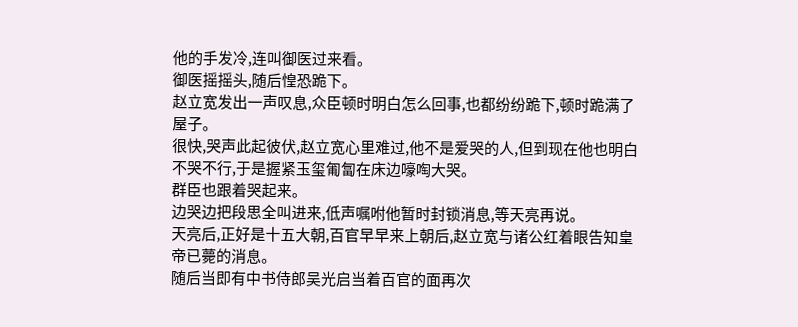他的手发冷,连叫御医过来看。
御医摇摇头,随后惶恐跪下。
赵立宽发出一声叹息,众臣顿时明白怎么回事,也都纷纷跪下,顿时跪满了屋子。
很快,哭声此起彼伏,赵立宽心里难过,他不是爱哭的人,但到现在他也明白不哭不行,于是握紧玉玺匍匐在床边嚎啕大哭。
群臣也跟着哭起来。
边哭边把段思全叫进来,低声嘱咐他暂时封锁消息,等天亮再说。
天亮后,正好是十五大朝,百官早早来上朝后,赵立宽与诸公红着眼告知皇帝已薨的消息。
随后当即有中书侍郎吴光启当着百官的面再次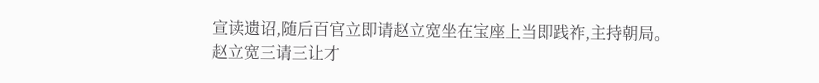宣读遗诏,随后百官立即请赵立宽坐在宝座上当即践祚,主持朝局。
赵立宽三请三让才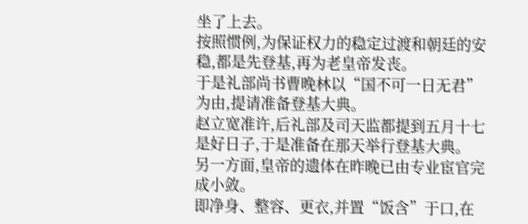坐了上去。
按照惯例,为保证权力的稳定过渡和朝廷的安稳,都是先登基,再为老皇帝发丧。
于是礼部尚书曹晚林以“国不可一日无君”为由,提请准备登基大典。
赵立宽准许,后礼部及司天监都提到五月十七是好日子,于是准备在那天举行登基大典。
另一方面,皇帝的遗体在昨晚已由专业宦官完成小敛。
即净身、整容、更衣,并置“饭含”于口,在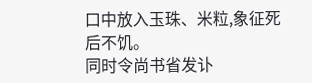口中放入玉珠、米粒,象征死后不饥。
同时令尚书省发讣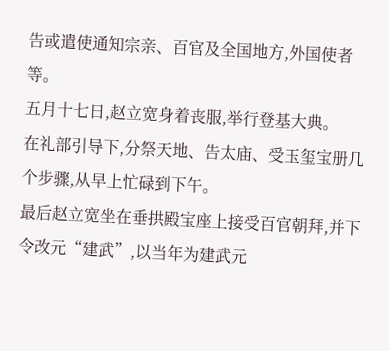告或遣使通知宗亲、百官及全国地方,外国使者等。
五月十七日,赵立宽身着丧服,举行登基大典。
在礼部引导下,分祭天地、告太庙、受玉玺宝册几个步骤,从早上忙碌到下午。
最后赵立宽坐在垂拱殿宝座上接受百官朝拜,并下令改元“建武”,以当年为建武元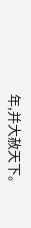年,并大赦天下。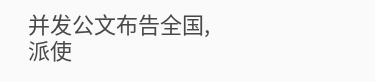并发公文布告全国,派使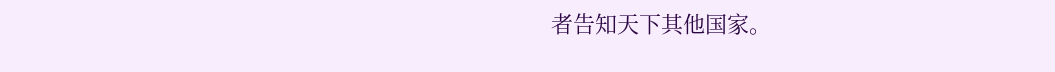者告知天下其他国家。